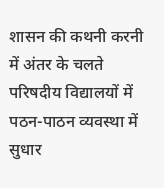शासन की कथनी करनी में अंतर के चलते परिषदीय विद्यालयों में पठन-पाठन व्यवस्था में सुधार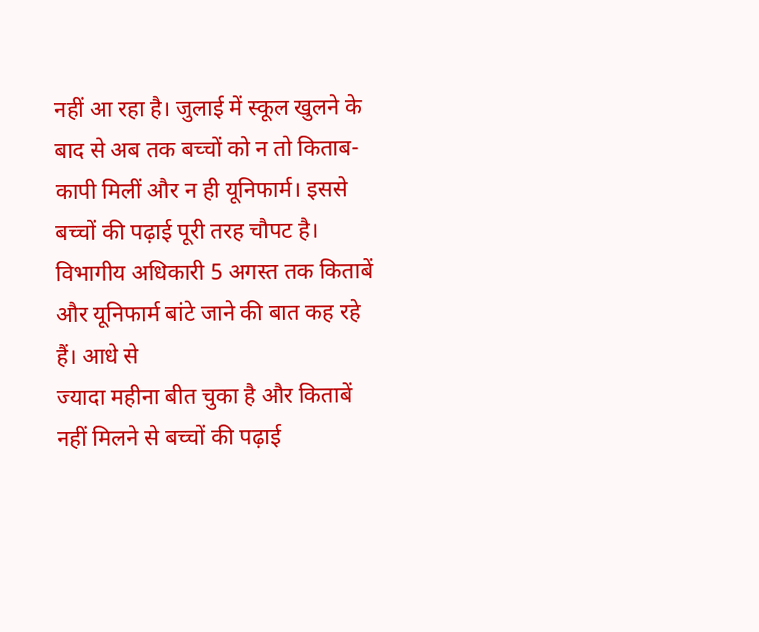नहीं आ रहा है। जुलाई में स्कूल खुलने के बाद से अब तक बच्चों को न तो किताब-कापी मिलीं और न ही यूनिफार्म। इससे बच्चों की पढ़ाई पूरी तरह चौपट है। विभागीय अधिकारी 5 अगस्त तक किताबें और यूनिफार्म बांटे जाने की बात कह रहे हैं। आधे से
ज्यादा महीना बीत चुका है और किताबें नहीं मिलने से बच्चों की पढ़ाई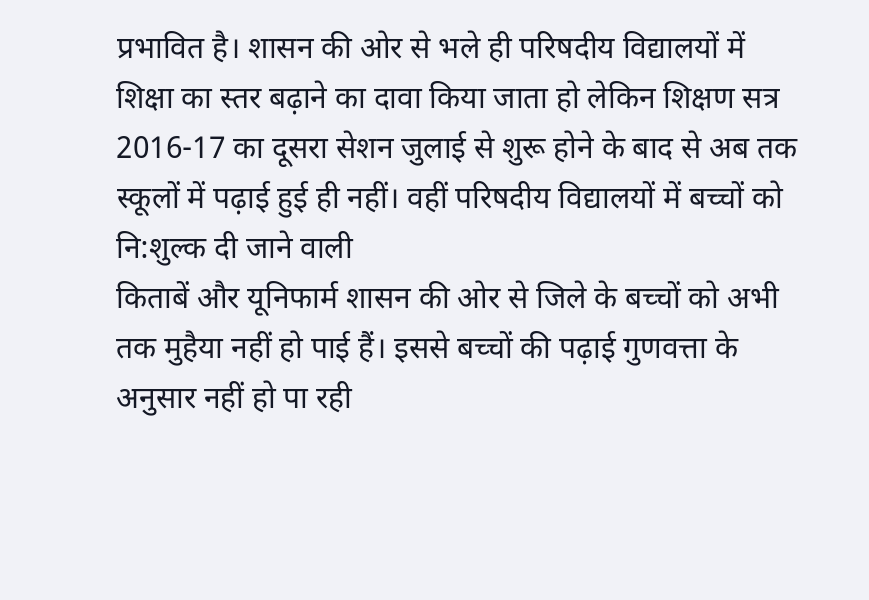प्रभावित है। शासन की ओर से भले ही परिषदीय विद्यालयों में शिक्षा का स्तर बढ़ाने का दावा किया जाता हो लेकिन शिक्षण सत्र 2016-17 का दूसरा सेशन जुलाई से शुरू होने के बाद से अब तक स्कूलों में पढ़ाई हुई ही नहीं। वहीं परिषदीय विद्यालयों में बच्चों को नि:शुल्क दी जाने वाली
किताबें और यूनिफार्म शासन की ओर से जिले के बच्चों को अभी तक मुहैया नहीं हो पाई हैं। इससे बच्चों की पढ़ाई गुणवत्ता के अनुसार नहीं हो पा रही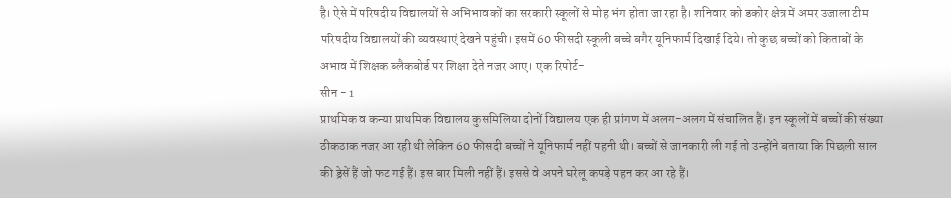है। ऐसे में परिषदीय विद्यालयों से अभिभावकों का सरकारी स्कूलों से मोह भंग होता जा रहा है। शनिवार को डकोर क्षेत्र में अमर उजाला टीम परिषदीय विद्यालयों की व्यवस्थाएं देखने पहुंची। इसमें 60 फीसदी स्कूली बच्चे बगैर यूनिफार्म दिखाई दिये। तो कुछ बच्चों को किताबों के अभाव में शिक्षक ब्लैकबोर्ड पर शिक्षा देते नजर आए। एक रिपोर्ट-
सीन - 1
प्राथमिक व कन्या प्राथमिक विद्यालय कुसमिलिया दोनों विद्यालय एक ही प्रांगण में अलग-अलग में संचालित हैं। इन स्कूलों में बच्चों की संख्या ठीकठाक नजर आ रही थी लेकिन 60 फीसदी बच्चों ने यूनिफार्म नहीं पहनी थी। बच्चों से जानकारी ली गई तो उन्होंने बताया कि पिछली साल की ड्रेसें हैं जो फट गई हैं। इस बार मिली नहीं हैं। इससे वे अपने घरेलू कपड़े पहन कर आ रहे हैं।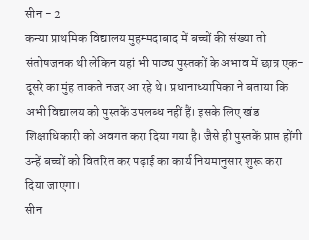सीन - 2
कन्या प्राथमिक विद्यालय मुहम्मदाबाद में बच्चों की संख्या तो संतोषजनक थी लेकिन यहां भी पाठ्य पुस्तकों के अभाव में छात्र एक-दूसरे का मुंह ताकते नजर आ रहे थे। प्रधानाध्यापिका ने बताया कि अभी विद्यालय को पुस्तकें उपलब्ध नहीं हैं। इसके लिए खंड शिक्षाधिकारी को अवगत करा दिया गया है। जैसे ही पुस्तकें प्राप्त होंगी उन्हें बच्चों को वितरित कर पढ़ाई का कार्य नियमानुसार शुरू करा दिया जाएगा।
सीन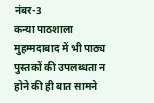नंबर-3
कन्या पाठशाला मुहम्मदाबाद में भी पाठ्य पुस्तकों की उपलब्धता न होने की ही बात सामने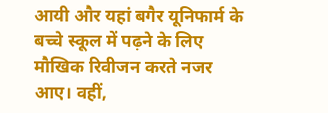आयी और यहां बगैर यूनिफार्म के बच्चे स्कूल में पढ़ने के लिए मौखिक रिवीजन करते नजर आए। वहीं,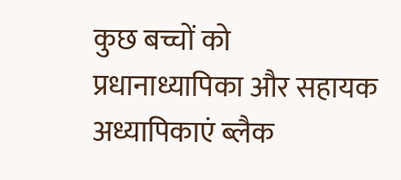कुछ बच्चों को प्रधानाध्यापिका और सहायक अध्यापिकाएं ब्लैक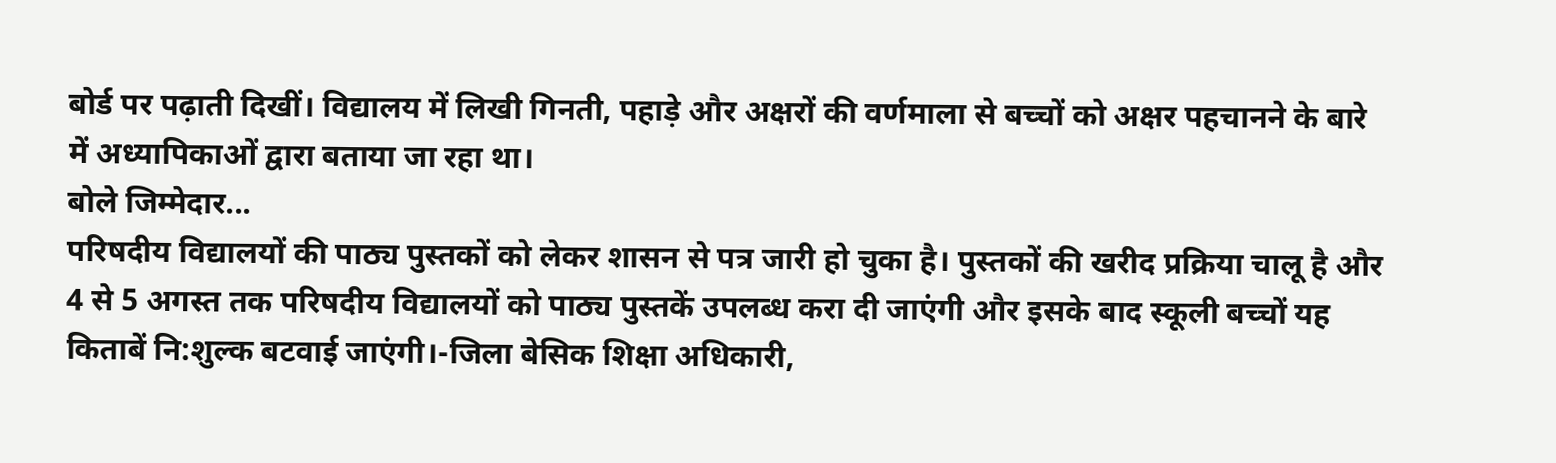बोर्ड पर पढ़ाती दिखीं। विद्यालय में लिखी गिनती, पहाड़े और अक्षरों की वर्णमाला से बच्चों को अक्षर पहचानने के बारे में अध्यापिकाओं द्वारा बताया जा रहा था।
बोले जिम्मेदार...
परिषदीय विद्यालयों की पाठ्य पुस्तकों को लेकर शासन से पत्र जारी हो चुका है। पुस्तकों की खरीद प्रक्रिया चालू है और 4 से 5 अगस्त तक परिषदीय विद्यालयों को पाठ्य पुस्तकें उपलब्ध करा दी जाएंगी और इसके बाद स्कूली बच्चों यह किताबें नि:शुल्क बटवाई जाएंगी।-जिला बेसिक शिक्षा अधिकारी,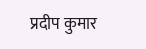प्रदीप कुमार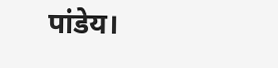पांडेय।